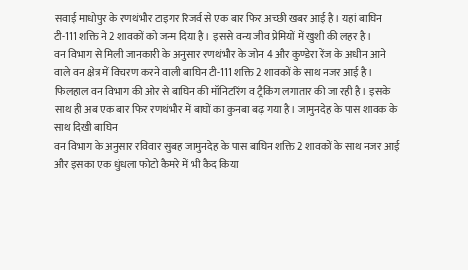सवाई माधोपुर के रणथंभौर टाइगर रिजर्व से एक बार फिर अच्छी खबर आई है। यहां बाघिन टी-111 शक्ति ने 2 शावकों को जन्म दिया है। इससे वन्य जीव प्रेमियों में खुशी की लहर है।
वन विभाग से मिली जानकारी के अनुसार रणथंभौर के जोन 4 और कुण्डेरा रेंज के अधीन आने वाले वन क्षेत्र में विचरण करने वाली बाघिन टी-111 शक्ति 2 शावकों के साथ नजर आई है। फिलहाल वन विभाग की ओर से बाघिन की मॉनिटरिंग व ट्रैकिंग लगातार की जा रही है। इसके साथ ही अब एक बार फिर रणथंभौर में बाघों का कुनबा बढ़ गया है। जामुनदेह के पास शावक के साथ दिखी बाघिन
वन विभाग के अनुसार रविवार सुबह जामुनदेह के पास बाघिन शक्ति 2 शावकों के साथ नजर आई और इसका एक धुंधला फोटो कैमरे में भी कैद किया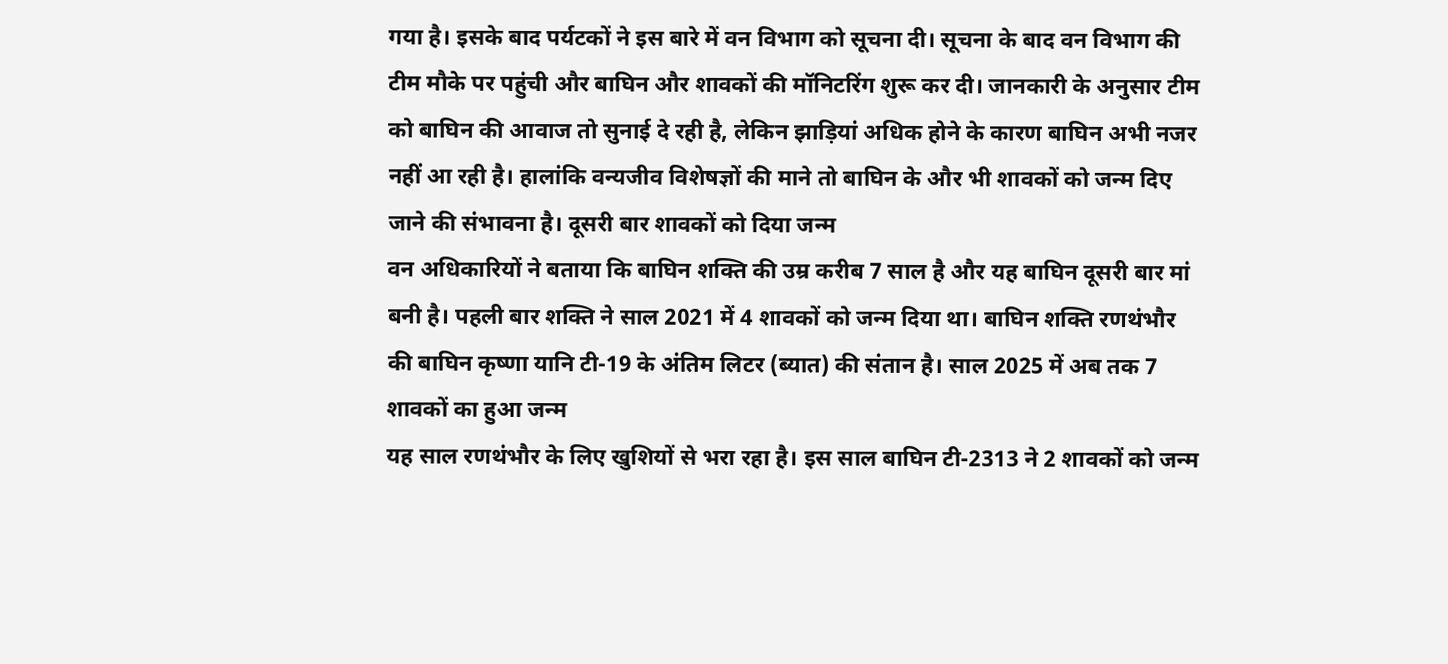गया है। इसके बाद पर्यटकों ने इस बारे में वन विभाग को सूचना दी। सूचना के बाद वन विभाग की टीम मौके पर पहुंची और बाघिन और शावकों की मॉनिटरिंग शुरू कर दी। जानकारी के अनुसार टीम को बाघिन की आवाज तो सुनाई दे रही है, लेकिन झाड़ियां अधिक होने के कारण बाघिन अभी नजर नहीं आ रही है। हालांकि वन्यजीव विशेषज्ञों की माने तो बाघिन के और भी शावकों को जन्म दिए जाने की संभावना है। दूसरी बार शावकों को दिया जन्म
वन अधिकारियों ने बताया कि बाघिन शक्ति की उम्र करीब 7 साल है और यह बाघिन दूसरी बार मां बनी है। पहली बार शक्ति ने साल 2021 में 4 शावकों को जन्म दिया था। बाघिन शक्ति रणथंभौर की बाघिन कृष्णा यानि टी-19 के अंतिम लिटर (ब्यात) की संतान है। साल 2025 में अब तक 7 शावकों का हुआ जन्म
यह साल रणथंभौर के लिए खुशियों से भरा रहा है। इस साल बाघिन टी-2313 ने 2 शावकों को जन्म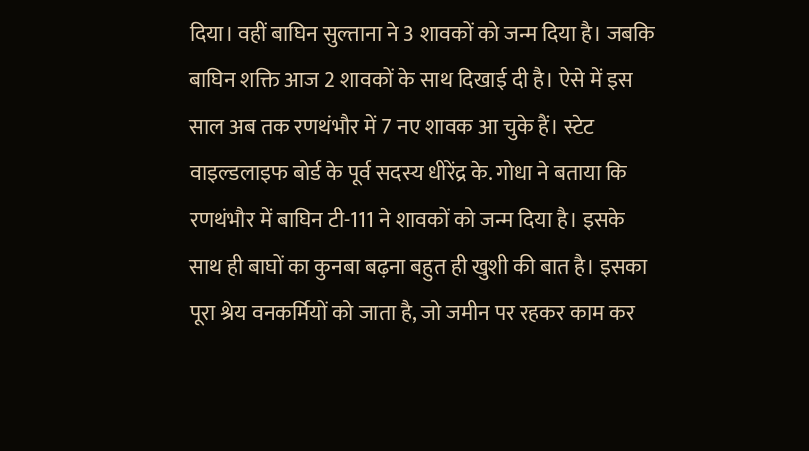दिया। वहीं बाघिन सुल्ताना ने 3 शावकों को जन्म दिया है। जबकि बाघिन शक्ति आज 2 शावकों के साथ दिखाई दी है। ऐसे में इस साल अब तक रणथंभौर में 7 नए शावक आ चुके हैं। स्टेट वाइल्डलाइफ बोर्ड के पूर्व सदस्य धीरेंद्र के. गोधा ने बताया कि रणथंभौर में बाघिन टी-111 ने शावकों को जन्म दिया है। इसके साथ ही बाघों का कुनबा बढ़ना बहुत ही खुशी की बात है। इसका पूरा श्रेय वनकर्मियों को जाता है, जो जमीन पर रहकर काम कर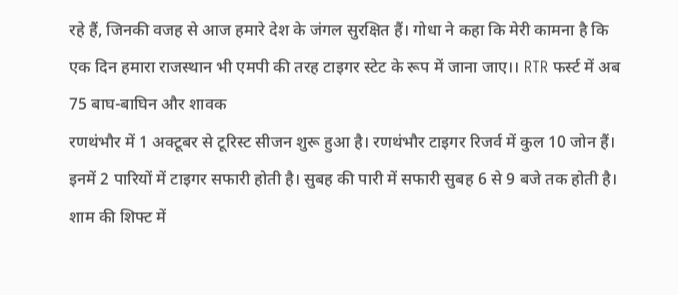रहे हैं, जिनकी वजह से आज हमारे देश के जंगल सुरक्षित हैं। गोधा ने कहा कि मेरी कामना है कि एक दिन हमारा राजस्थान भी एमपी की तरह टाइगर स्टेट के रूप में जाना जाए।। RTR फर्स्ट में अब 75 बाघ-बाघिन और शावक
रणथंभौर में 1 अक्टूबर से टूरिस्ट सीजन शुरू हुआ है। रणथंभौर टाइगर रिजर्व में कुल 10 जोन हैं। इनमें 2 पारियों में टाइगर सफारी होती है। सुबह की पारी में सफारी सुबह 6 से 9 बजे तक होती है। शाम की शिफ्ट में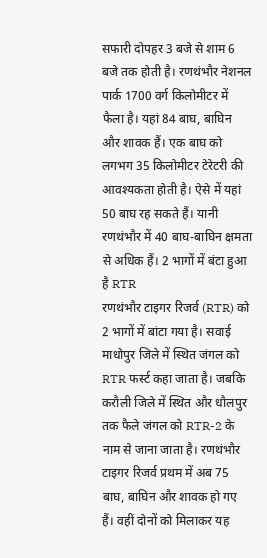सफारी दोपहर 3 बजे से शाम 6 बजे तक होती है। रणथंभौर नेशनल पार्क 1700 वर्ग किलोमीटर में फैला है। यहां 84 बाघ, बाघिन और शावक हैं। एक बाघ को लगभग 35 किलोमीटर टेरेटरी की आवश्यकता होती है। ऐसे में यहां 50 बाघ रह सकते हैं। यानी रणथंभौर में 40 बाघ-बाघिन क्षमता से अधिक हैं। 2 भागों में बंटा हुआ है RTR
रणथंभौर टाइगर रिजर्व (RTR) को 2 भागों में बांटा गया है। सवाई माधोपुर जिले में स्थित जंगल को RTR फर्स्ट कहा जाता है। जबकि करौली जिले में स्थित और धौलपुर तक फैले जंगल को RTR-2 के नाम से जाना जाता है। रणथंभौर टाइगर रिजर्व प्रथम में अब 75 बाघ, बाघिन और शावक हो गए हैं। वहीं दोनों को मिलाकर यह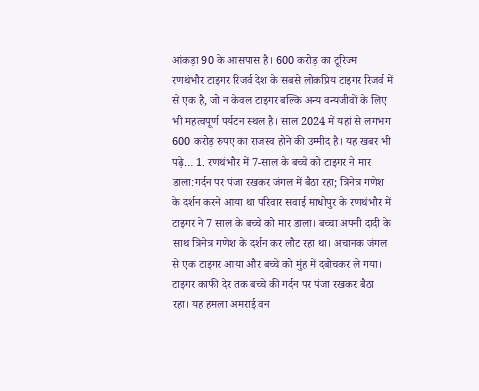आंकड़ा 90 के आसपास है। 600 करोड़ का टूरिज्म
रणथंभौर टाइगर रिजर्व देश के सबसे लोकप्रिय टाइगर रिजर्व में से एक है, जो न केवल टाइगर बल्कि अन्य वन्यजीवों के लिए भी महत्वपूर्ण पर्यटन स्थल है। साल 2024 में यहां से लगभग 600 करोड़ रुपए का राजस्व होने की उम्मीद है। यह खबर भी पढ़े… 1. रणथंभौर में 7-साल के बच्चे को टाइगर ने मार डाला:गर्दन पर पंजा रखकर जंगल में बैठा रहा; त्रिनेत्र गणेश के दर्शन करने आया था परिवार सवाई माधोपुर के रणथंभौर में टाइगर ने 7 साल के बच्चे को मार डाला। बच्चा अपनी दादी के साथ त्रिनेत्र गणेश के दर्शन कर लौट रहा था। अचानक जंगल से एक टाइगर आया और बच्चे को मुंह में दबोचकर ले गया। टाइगर काफी देर तक बच्चे की गर्दन पर पंजा रखकर बैठा रहा। यह हमला अमराई वन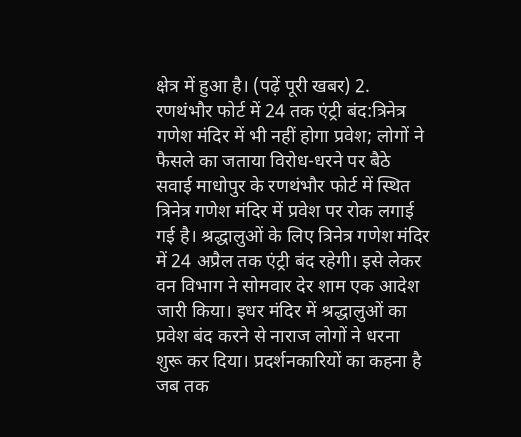क्षेत्र में हुआ है। (पढ़ें पूरी खबर) 2. रणथंभौर फोर्ट में 24 तक एंट्री बंद:त्रिनेत्र गणेश मंदिर में भी नहीं होगा प्रवेश; लोगों ने फैसले का जताया विरोध-धरने पर बैठे सवाई माधोपुर के रणथंभौर फोर्ट में स्थित त्रिनेत्र गणेश मंदिर में प्रवेश पर रोक लगाई गई है। श्रद्धालुओं के लिए त्रिनेत्र गणेश मंदिर में 24 अप्रैल तक एंट्री बंद रहेगी। इसे लेकर वन विभाग ने सोमवार देर शाम एक आदेश जारी किया। इधर मंदिर में श्रद्धालुओं का प्रवेश बंद करने से नाराज लोगों ने धरना शुरू कर दिया। प्रदर्शनकारियों का कहना है जब तक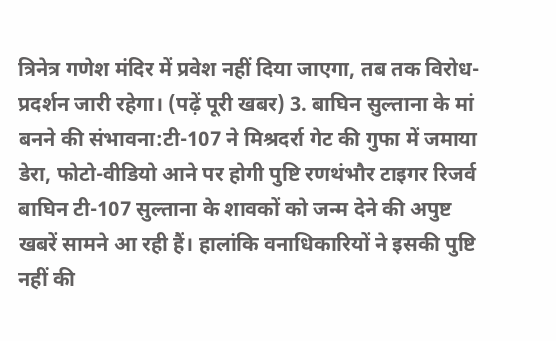त्रिनेत्र गणेश मंदिर में प्रवेश नहीं दिया जाएगा, तब तक विरोध-प्रदर्शन जारी रहेगा। (पढ़ें पूरी खबर) 3. बाघिन सुल्ताना के मां बनने की संभावना:टी-107 ने मिश्रदर्रा गेट की गुफा में जमाया डेरा, फोटो-वीडियो आने पर होगी पुष्टि रणथंभौर टाइगर रिजर्व बाघिन टी-107 सुल्ताना के शावकों को जन्म देने की अपुष्ट खबरें सामने आ रही हैं। हालांकि वनाधिकारियों ने इसकी पुष्टि नहीं की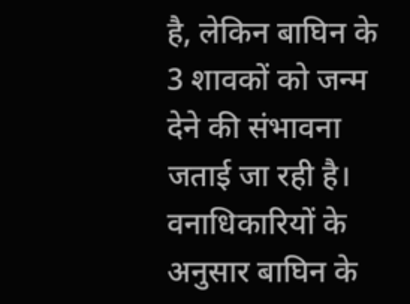है, लेकिन बाघिन के 3 शावकों को जन्म देने की संभावना जताई जा रही है। वनाधिकारियों के अनुसार बाघिन के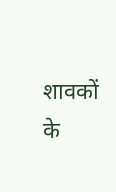शावकों के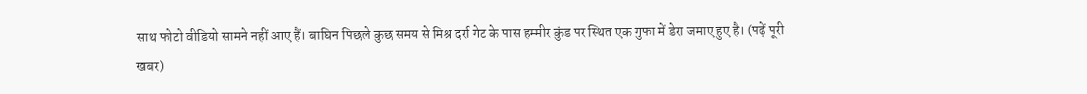साथ फोटो वीडियो सामने नहीं आए हैं। बाघिन पिछले कुछ समय से मिश्र दर्रा गेट के पास हम्मीर कुंड पर स्थित एक गुफा में डेरा जमाए हुए है। (पढ़ें पूरी खबर)